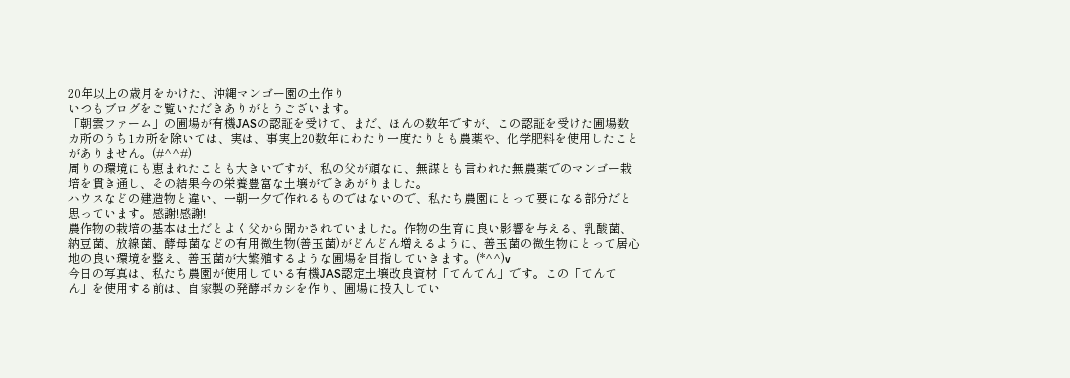20年以上の歳月をかけた、沖縄マンゴー園の土作り
いつもブログをご覧いただきありがとうございます。
「朝雲ファーム」の圃場が有機JASの認証を受けて、まだ、ほんの数年ですが、この認証を受けた圃場数カ所のうち1カ所を除いては、実は、事実上20数年にわたり一度たりとも農薬や、化学肥料を使用したことがありません。(#^^#)
周りの環境にも恵まれたことも大きいですが、私の父が頑なに、無謀とも言われた無農薬でのマンゴー栽培を貫き通し、その結果今の栄養豊富な土壌ができあがりました。
ハウスなどの建造物と違い、一朝一夕で作れるものではないので、私たち農園にとって要になる部分だと思っています。感謝!感謝!
農作物の栽培の基本は土だとよく父から聞かされていました。作物の生育に良い影響を与える、乳酸菌、納豆菌、放線菌、酵母菌などの有用微生物(善玉菌)がどんどん増えるように、善玉菌の微生物にとって居心地の良い環境を整え、善玉菌が大繁殖するような圃場を目指していきます。(*^^)v
今日の写真は、私たち農園が使用している有機JAS認定土壌改良資材「てんてん」です。この「てんてん」を使用する前は、自家製の発酵ボカシを作り、圃場に投入してい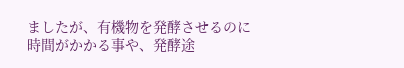ましたが、有機物を発酵させるのに時間がかかる事や、発酵途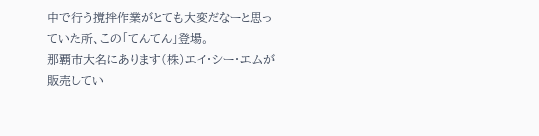中で行う撹拌作業がとても大変だなーと思っていた所、この「てんてん」登場。
那覇市大名にあります(株)エイ・シー・エムが販売してい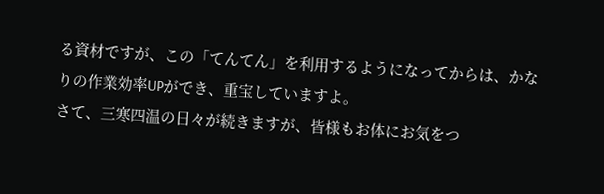る資材ですが、この「てんてん」を利用するようになってからは、かなりの作業効率UPができ、重宝していますよ。
さて、三寒四温の日々が続きますが、皆様もお体にお気をつ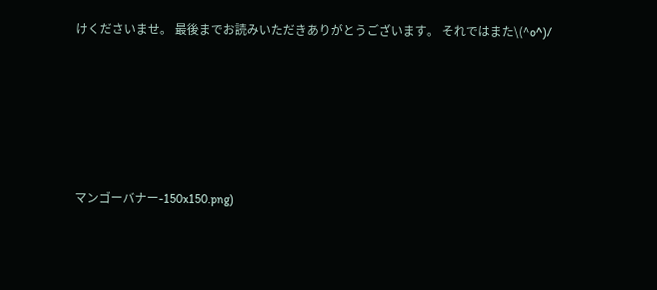けくださいませ。 最後までお読みいただきありがとうございます。 それではまた\(^o^)/






マンゴーバナー-150x150.png)